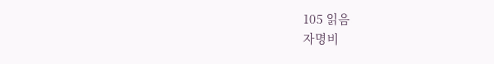105 읽음
자명비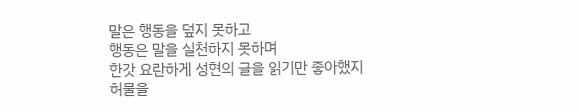말은 행동을 덮지 못하고
행동은 말을 실천하지 못하며
한갓 요란하게 성현의 글을 읽기만 좋아했지
허물을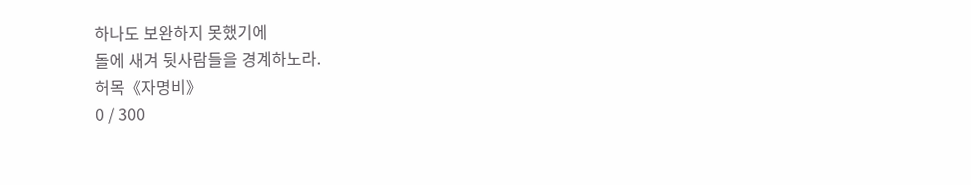하나도 보완하지 못했기에
돌에 새겨 뒷사람들을 경계하노라.
허목《자명비》
0 / 300